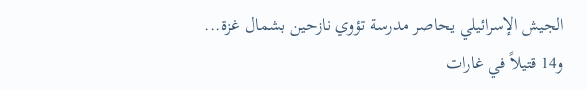الجيش الإسرائيلي يحاصر مدرسة تؤوي نازحين بشمال غزة... و14 قتيلاً في غارات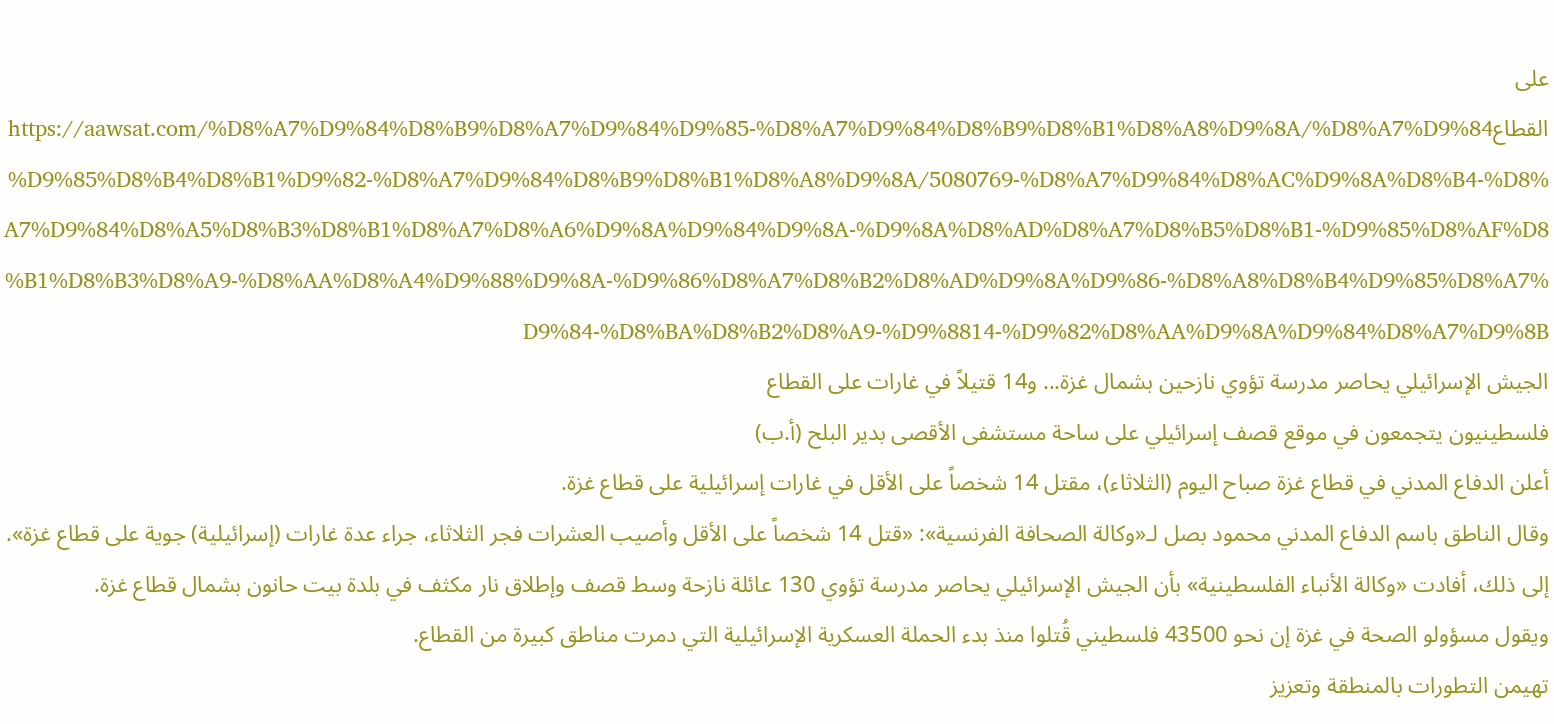على القطاعhttps://aawsat.com/%D8%A7%D9%84%D8%B9%D8%A7%D9%84%D9%85-%D8%A7%D9%84%D8%B9%D8%B1%D8%A8%D9%8A/%D8%A7%D9%84%D9%85%D8%B4%D8%B1%D9%82-%D8%A7%D9%84%D8%B9%D8%B1%D8%A8%D9%8A/5080769-%D8%A7%D9%84%D8%AC%D9%8A%D8%B4-%D8%A7%D9%84%D8%A5%D8%B3%D8%B1%D8%A7%D8%A6%D9%8A%D9%84%D9%8A-%D9%8A%D8%AD%D8%A7%D8%B5%D8%B1-%D9%85%D8%AF%D8%B1%D8%B3%D8%A9-%D8%AA%D8%A4%D9%88%D9%8A-%D9%86%D8%A7%D8%B2%D8%AD%D9%8A%D9%86-%D8%A8%D8%B4%D9%85%D8%A7%D9%84-%D8%BA%D8%B2%D8%A9-%D9%8814-%D9%82%D8%AA%D9%8A%D9%84%D8%A7%D9%8B
الجيش الإسرائيلي يحاصر مدرسة تؤوي نازحين بشمال غزة... و14 قتيلاً في غارات على القطاع
فلسطينيون يتجمعون في موقع قصف إسرائيلي على ساحة مستشفى الأقصى بدير البلح (أ.ب)
أعلن الدفاع المدني في قطاع غزة صباح اليوم (الثلاثاء)، مقتل 14 شخصاً على الأقل في غارات إسرائيلية على قطاع غزة.
وقال الناطق باسم الدفاع المدني محمود بصل لـ«وكالة الصحافة الفرنسية»: «قتل 14 شخصاً على الأقل وأصيب العشرات فجر الثلاثاء، جراء عدة غارات (إسرائيلية) جوية على قطاع غزة».
إلى ذلك، أفادت «وكالة الأنباء الفلسطينية» بأن الجيش الإسرائيلي يحاصر مدرسة تؤوي 130 عائلة نازحة وسط قصف وإطلاق نار مكثف في بلدة بيت حانون بشمال قطاع غزة.
ويقول مسؤولو الصحة في غزة إن نحو 43500 فلسطيني قُتلوا منذ بدء الحملة العسكرية الإسرائيلية التي دمرت مناطق كبيرة من القطاع.
تهيمن التطورات بالمنطقة وتعزيز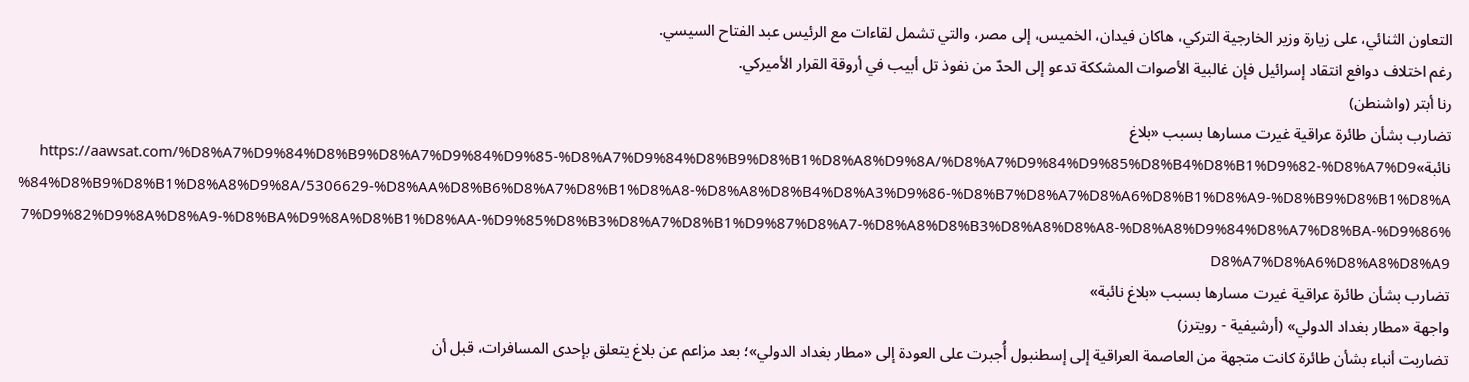التعاون الثنائي، على زيارة وزير الخارجية التركي، هاكان فيدان، الخميس، إلى مصر، والتي تشمل لقاءات مع الرئيس عبد الفتاح السيسي.
رغم اختلاف دوافع انتقاد إسرائيل فإن غالبية الأصوات المشككة تدعو إلى الحدّ من نفوذ تل أبيب في أروقة القرار الأميركي.
رنا أبتر (واشنطن)
تضارب بشأن طائرة عراقية غيرت مسارها بسبب «بلاغ نائبة»https://aawsat.com/%D8%A7%D9%84%D8%B9%D8%A7%D9%84%D9%85-%D8%A7%D9%84%D8%B9%D8%B1%D8%A8%D9%8A/%D8%A7%D9%84%D9%85%D8%B4%D8%B1%D9%82-%D8%A7%D9%84%D8%B9%D8%B1%D8%A8%D9%8A/5306629-%D8%AA%D8%B6%D8%A7%D8%B1%D8%A8-%D8%A8%D8%B4%D8%A3%D9%86-%D8%B7%D8%A7%D8%A6%D8%B1%D8%A9-%D8%B9%D8%B1%D8%A7%D9%82%D9%8A%D8%A9-%D8%BA%D9%8A%D8%B1%D8%AA-%D9%85%D8%B3%D8%A7%D8%B1%D9%87%D8%A7-%D8%A8%D8%B3%D8%A8%D8%A8-%D8%A8%D9%84%D8%A7%D8%BA-%D9%86%D8%A7%D8%A6%D8%A8%D8%A9
تضارب بشأن طائرة عراقية غيرت مسارها بسبب «بلاغ نائبة»
واجهة «مطار بغداد الدولي» (أرشيفية - رويترز)
تضاربت أنباء بشأن طائرة كانت متجهة من العاصمة العراقية إلى إسطنبول أُجبرت على العودة إلى «مطار بغداد الدولي»؛ بعد مزاعم عن بلاغ يتعلق بإحدى المسافرات، قبل أن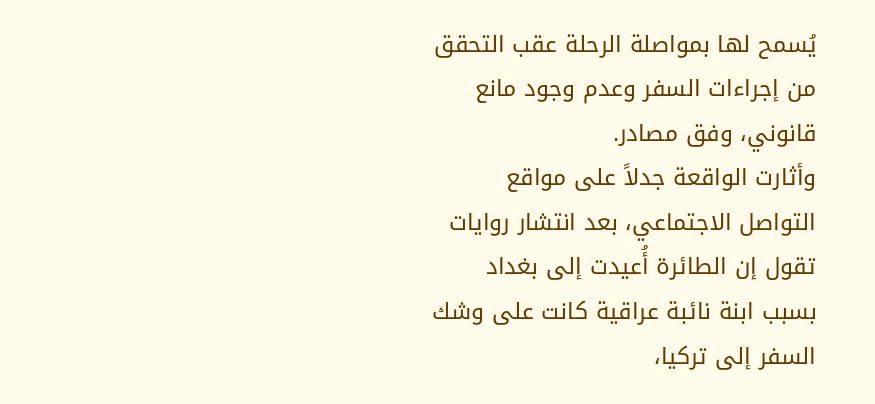يُسمح لها بمواصلة الرحلة عقب التحقق من إجراءات السفر وعدم وجود مانع قانوني، وفق مصادر.
وأثارت الواقعة جدلاً على مواقع التواصل الاجتماعي، بعد انتشار روايات تقول إن الطائرة أُعيدت إلى بغداد بسبب ابنة نائبة عراقية كانت على وشك السفر إلى تركيا،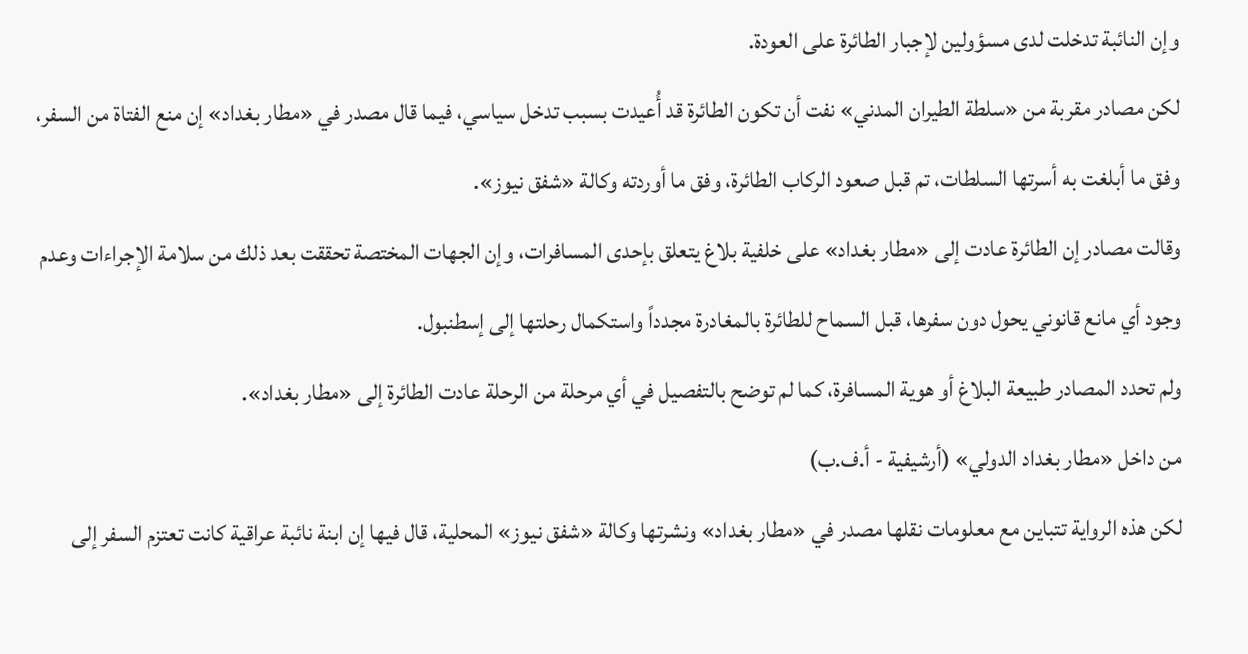وإن النائبة تدخلت لدى مسؤولين لإجبار الطائرة على العودة.
لكن مصادر مقربة من «سلطة الطيران المدني» نفت أن تكون الطائرة قد أُعيدت بسبب تدخل سياسي، فيما قال مصدر في «مطار بغداد» إن منع الفتاة من السفر، وفق ما أبلغت به أسرتها السلطات، تم قبل صعود الركاب الطائرة، وفق ما أوردته وكالة «شفق نيوز».
وقالت مصادر إن الطائرة عادت إلى «مطار بغداد» على خلفية بلاغ يتعلق بإحدى المسافرات، وإن الجهات المختصة تحققت بعد ذلك من سلامة الإجراءات وعدم وجود أي مانع قانوني يحول دون سفرها، قبل السماح للطائرة بالمغادرة مجدداً واستكمال رحلتها إلى إسطنبول.
ولم تحدد المصادر طبيعة البلاغ أو هوية المسافرة، كما لم توضح بالتفصيل في أي مرحلة من الرحلة عادت الطائرة إلى «مطار بغداد».
من داخل «مطار بغداد الدولي» (أرشيفية - أ.ف.ب)
لكن هذه الرواية تتباين مع معلومات نقلها مصدر في «مطار بغداد» ونشرتها وكالة «شفق نيوز» المحلية، قال فيها إن ابنة نائبة عراقية كانت تعتزم السفر إلى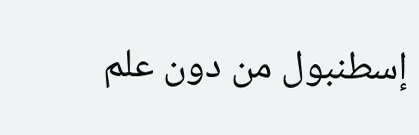إسطنبول من دون علم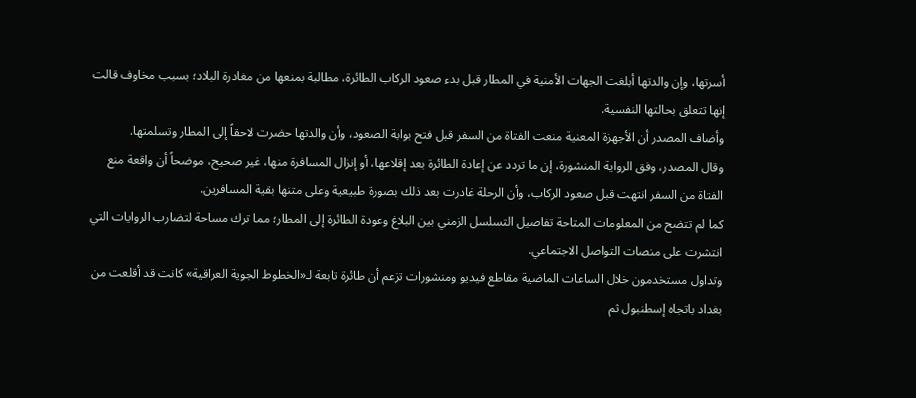أسرتها، وإن والدتها أبلغت الجهات الأمنية في المطار قبل بدء صعود الركاب الطائرة، مطالبة بمنعها من مغادرة البلاد؛ بسبب مخاوف قالت إنها تتعلق بحالتها النفسية.
وأضاف المصدر أن الأجهزة المعنية منعت الفتاة من السفر قبل فتح بوابة الصعود، وأن والدتها حضرت لاحقاً إلى المطار وتسلمتها.
وقال المصدر، وفق الرواية المنشورة، إن ما تردد عن إعادة الطائرة بعد إقلاعها، أو إنزال المسافرة منها، غير صحيح، موضحاً أن واقعة منع الفتاة من السفر انتهت قبل صعود الركاب، وأن الرحلة غادرت بعد ذلك بصورة طبيعية وعلى متنها بقية المسافرين.
كما لم تتضح من المعلومات المتاحة تفاصيل التسلسل الزمني بين البلاغ وعودة الطائرة إلى المطار؛ مما ترك مساحة لتضارب الروايات التي انتشرت على منصات التواصل الاجتماعي.
وتداول مستخدمون خلال الساعات الماضية مقاطع فيديو ومنشورات تزعم أن طائرة تابعة لـ«الخطوط الجوية العراقية» كانت قد أقلعت من بغداد باتجاه إسطنبول ثم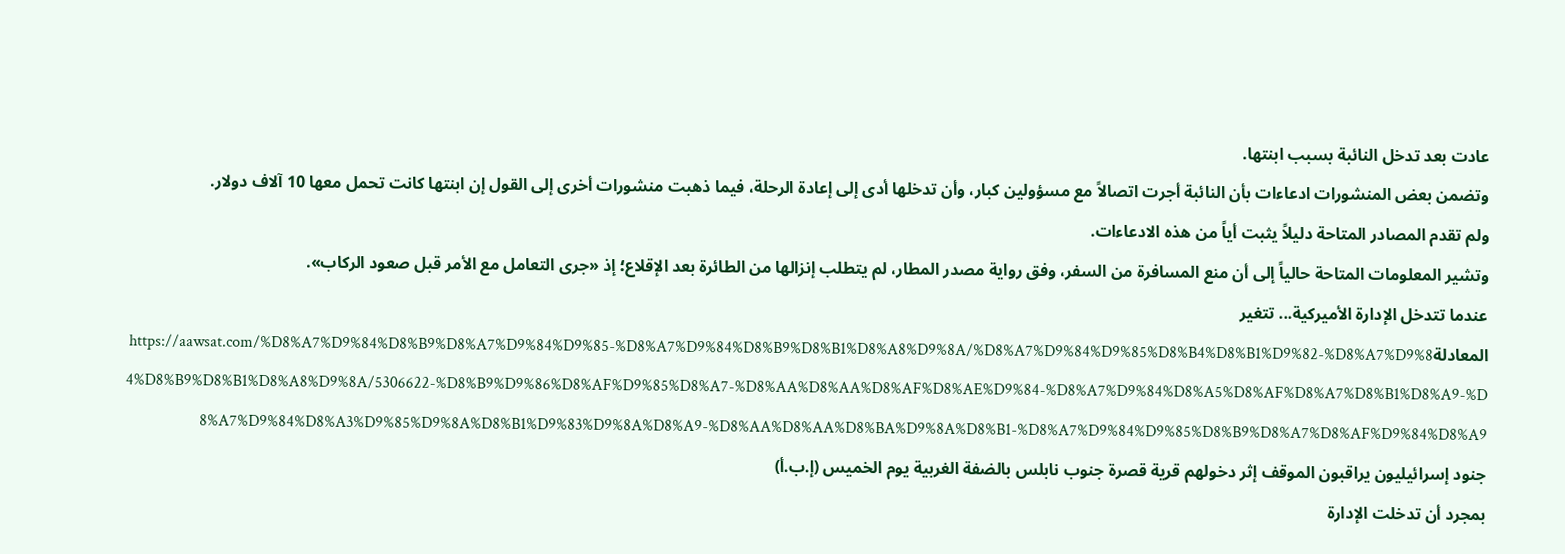عادت بعد تدخل النائبة بسبب ابنتها.
وتضمن بعض المنشورات ادعاءات بأن النائبة أجرت اتصالاً مع مسؤولين كبار، وأن تدخلها أدى إلى إعادة الرحلة، فيما ذهبت منشورات أخرى إلى القول إن ابنتها كانت تحمل معها 10 آلاف دولار.
ولم تقدم المصادر المتاحة دليلاً يثبت أياً من هذه الادعاءات.
وتشير المعلومات المتاحة حالياً إلى أن منع المسافرة من السفر، وفق رواية مصدر المطار، لم يتطلب إنزالها من الطائرة بعد الإقلاع؛ إذ «جرى التعامل مع الأمر قبل صعود الركاب».
عندما تتدخل الإدارة الأميركية... تتغير المعادلةhttps://aawsat.com/%D8%A7%D9%84%D8%B9%D8%A7%D9%84%D9%85-%D8%A7%D9%84%D8%B9%D8%B1%D8%A8%D9%8A/%D8%A7%D9%84%D9%85%D8%B4%D8%B1%D9%82-%D8%A7%D9%84%D8%B9%D8%B1%D8%A8%D9%8A/5306622-%D8%B9%D9%86%D8%AF%D9%85%D8%A7-%D8%AA%D8%AA%D8%AF%D8%AE%D9%84-%D8%A7%D9%84%D8%A5%D8%AF%D8%A7%D8%B1%D8%A9-%D8%A7%D9%84%D8%A3%D9%85%D9%8A%D8%B1%D9%83%D9%8A%D8%A9-%D8%AA%D8%AA%D8%BA%D9%8A%D8%B1-%D8%A7%D9%84%D9%85%D8%B9%D8%A7%D8%AF%D9%84%D8%A9
جنود إسرائيليون يراقبون الموقف إثر دخولهم قرية قصرة جنوب نابلس بالضفة الغربية يوم الخميس (إ.ب.أ)
بمجرد أن تدخلت الإدارة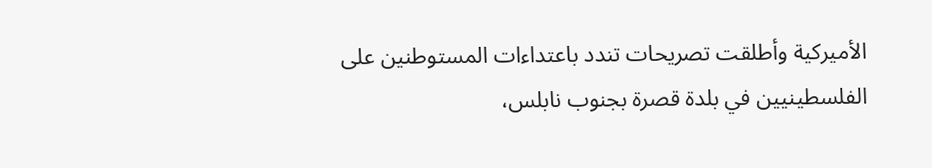الأميركية وأطلقت تصريحات تندد باعتداءات المستوطنين على الفلسطينيين في بلدة قصرة بجنوب نابلس،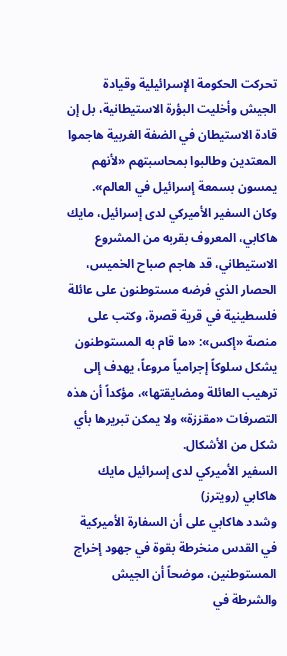تحركت الحكومة الإسرائيلية وقيادة الجيش وأخليت البؤرة الاستيطانية، بل إن قادة الاستيطان في الضفة الغربية هاجموا المعتدين وطالبوا بمحاسبتهم «لأنهم يمسون بسمعة إسرائيل في العالم».
وكان السفير الأميركي لدى إسرائيل، مايك هاكابي، المعروف بقربه من المشروع الاستيطاني، قد هاجم صباح الخميس، الحصار الذي فرضه مستوطنون على عائلة فلسطينية في قرية قصرة، وكتب على منصة «إكس»: «ما قام به المستوطنون يشكل سلوكاً إجرامياً مروعاً، يهدف إلى ترهيب العائلة ومضايقتها»، مؤكداً أن هذه التصرفات «مقززة» ولا يمكن تبريرها بأي شكل من الأشكال.
السفير الأميركي لدى إسرائيل مايك هاكابي (رويترز)
وشدد هاكابي على أن السفارة الأميركية في القدس منخرطة بقوة في جهود إخراج المستوطنين، موضحاً أن الجيش والشرطة في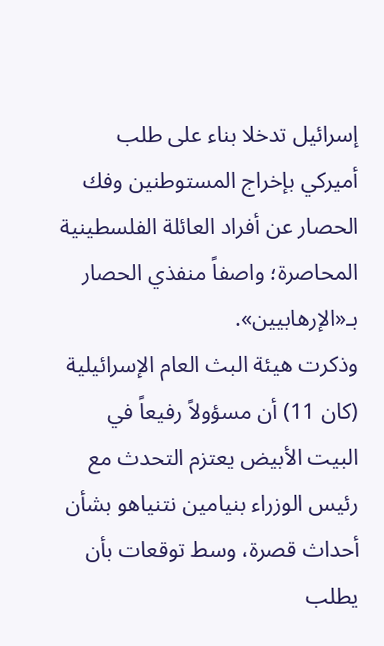إسرائيل تدخلا بناء على طلب أميركي بإخراج المستوطنين وفك الحصار عن أفراد العائلة الفلسطينية المحاصرة؛ واصفاً منفذي الحصار بـ«الإرهابيين».
وذكرت هيئة البث العام الإسرائيلية (كان 11) أن مسؤولاً رفيعاً في البيت الأبيض يعتزم التحدث مع رئيس الوزراء بنيامين نتنياهو بشأن أحداث قصرة، وسط توقعات بأن يطلب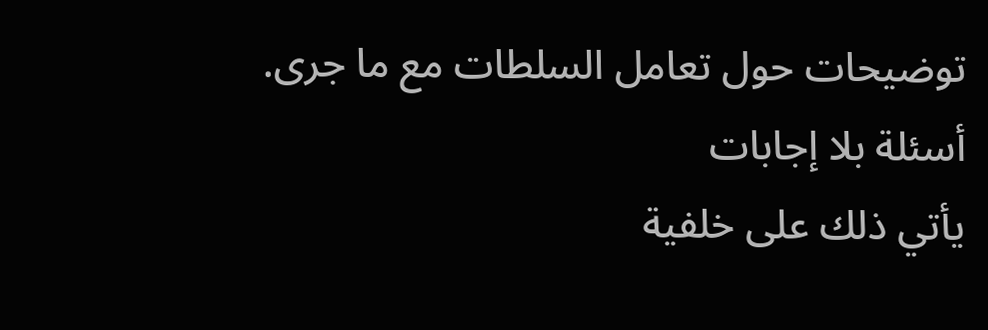توضيحات حول تعامل السلطات مع ما جرى.
أسئلة بلا إجابات
يأتي ذلك على خلفية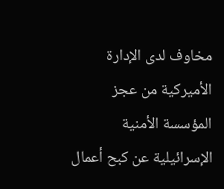مخاوف لدى الإدارة الأميركية من عجز المؤسسة الأمنية الإسرائيلية عن كبح أعمال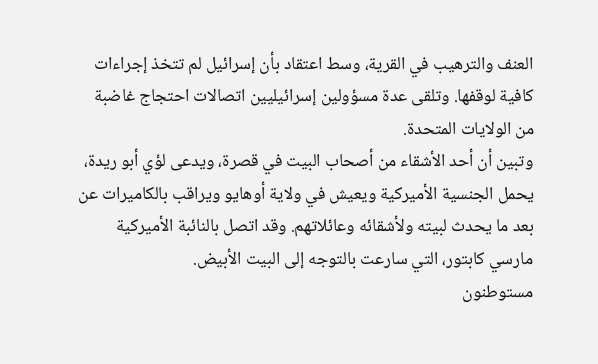العنف والترهيب في القرية، وسط اعتقاد بأن إسرائيل لم تتخذ إجراءات كافية لوقفها. وتلقى عدة مسؤولين إسرائيليين اتصالات احتجاج غاضبة من الولايات المتحدة.
وتبين أن أحد الأشقاء من أصحاب البيت في قصرة، ويدعى لؤي أبو ريدة، يحمل الجنسية الأميركية ويعيش في ولاية أوهايو ويراقب بالكاميرات عن بعد ما يحدث لبيته ولأشقائه وعائلاتهم. وقد اتصل بالنائبة الأميركية مارسي كابتور، التي سارعت بالتوجه إلى البيت الأبيض.
مستوطنون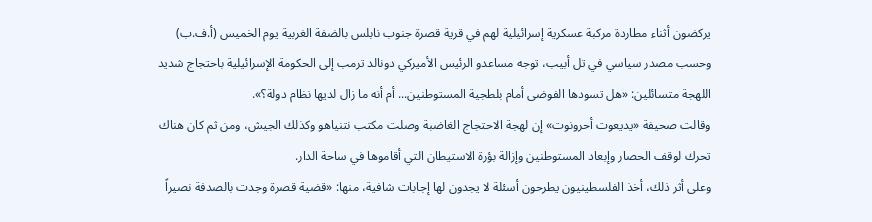يركضون أثناء مطاردة مركبة عسكرية إسرائيلية لهم في قرية قصرة جنوب نابلس بالضفة الغربية يوم الخميس (أ.ف.ب)
وحسب مصدر سياسي في تل أبيب، توجه مساعدو الرئيس الأميركي دونالد ترمب إلى الحكومة الإسرائيلية باحتجاج شديد اللهجة متسائلين: «هل تسودها الفوضى أمام بلطجية المستوطنين... أم أنه ما زال لديها نظام دولة؟».
وقالت صحيفة «يديعوت أحرونوت» إن لهجة الاحتجاج الغاضبة وصلت مكتب نتنياهو وكذلك الجيش، ومن ثم كان هناك تحرك لوقف الحصار وإبعاد المستوطنين وإزالة بؤرة الاستيطان التي أقاموها في ساحة الدار.
وعلى أثر ذلك، أخذ الفلسطينيون يطرحون أسئلة لا يجدون لها إجابات شافية، منها: «قضية قصرة وجدت بالصدفة نصيراً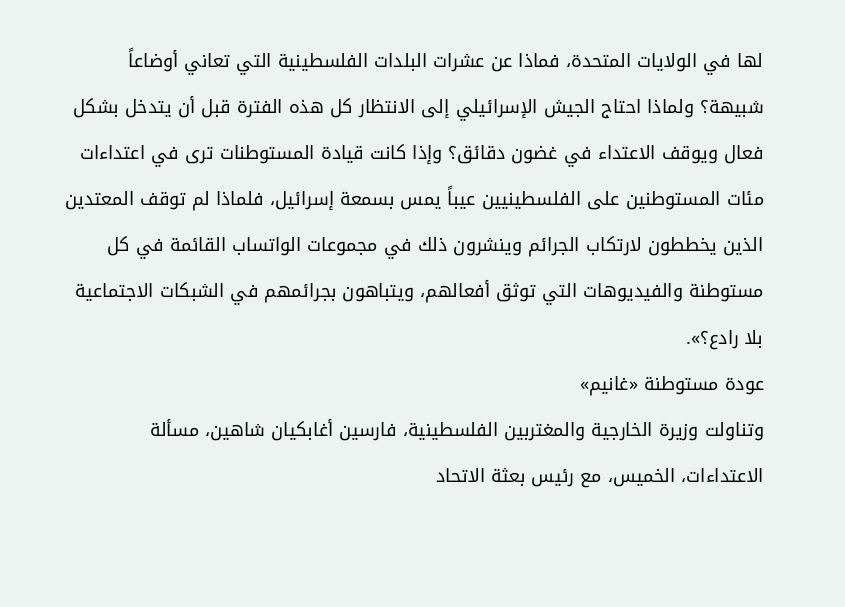لها في الولايات المتحدة، فماذا عن عشرات البلدات الفلسطينية التي تعاني أوضاعاً شبيهة؟ ولماذا احتاج الجيش الإسرائيلي إلى الانتظار كل هذه الفترة قبل أن يتدخل بشكل فعال ويوقف الاعتداء في غضون دقائق؟ وإذا كانت قيادة المستوطنات ترى في اعتداءات مئات المستوطنين على الفلسطينيين عيباً يمس بسمعة إسرائيل، فلماذا لم توقف المعتدين الذين يخططون لارتكاب الجرائم وينشرون ذلك في مجموعات الواتساب القائمة في كل مستوطنة والفيديوهات التي توثق أفعالهم، ويتباهون بجرائمهم في الشبكات الاجتماعية بلا رادع؟».
عودة مستوطنة «غانيم»
وتناولت وزيرة الخارجية والمغتربين الفلسطينية، فارسين أغابكيان شاهين، مسألة الاعتداءات، الخميس، مع رئيس بعثة الاتحاد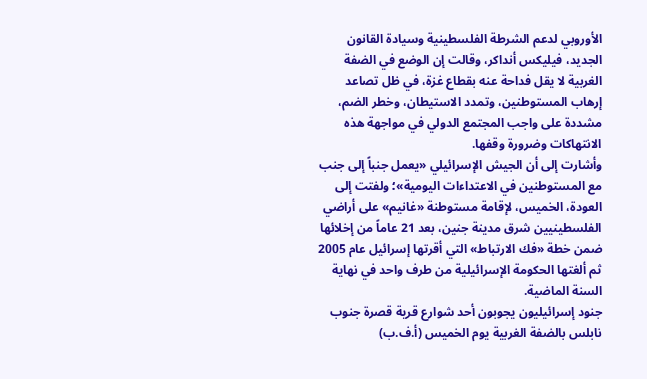الأوروبي لدعم الشرطة الفلسطينية وسيادة القانون الجديد، فيليكس أنداكر، وقالت إن الوضع في الضفة الغربية لا يقل فداحة عنه بقطاع غزة، في ظل تصاعد إرهاب المستوطنين، وتمدد الاستيطان، وخطر الضم، مشددة على واجب المجتمع الدولي في مواجهة هذه الانتهاكات وضرورة وقفها.
وأشارت إلى أن الجيش الإسرائيلي «يعمل جنباً إلى جنب مع المستوطنين في الاعتداءات اليومية»؛ ولفتت إلى العودة، الخميس، لإقامة مستوطنة «غانيم» على أراضي الفلسطينيين شرق مدينة جنين، بعد 21 عاماً من إخلائها ضمن خطة «فك الارتباط» التي أقرتها إسرائيل عام 2005 ثم ألغتها الحكومة الإسرائيلية من طرف واحد في نهاية السنة الماضية.
جنود إسرائيليون يجوبون أحد شوارع قرية قصرة جنوب نابلس بالضفة الغربية يوم الخميس (أ.ف.ب)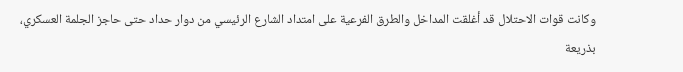وكانت قوات الاحتلال قد أغلقت المداخل والطرق الفرعية على امتداد الشارع الرئيسي من دوار حداد حتى حاجز الجلمة العسكري، بذريعة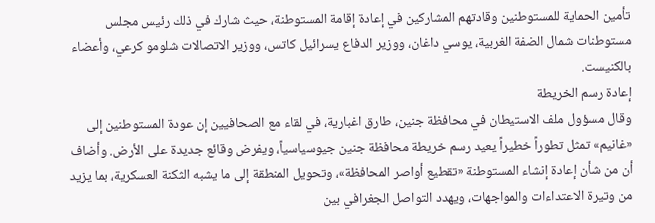تأمين الحماية للمستوطنين وقادتهم المشاركين في إعادة إقامة المستوطنة، حيث شارك في ذلك رئيس مجلس مستوطنات شمال الضفة الغربية، يوسي داغان، ووزير الدفاع يسرائيل كاتس، ووزير الاتصالات شلومو كرعي، وأعضاء بالكنيست.
إعادة رسم الخريطة
وقال مسؤول ملف الاستيطان في محافظة جنين، طارق اغبارية، في لقاء مع الصحافيين إن عودة المستوطنين إلى «غانيم» تمثل تطوراً خطيراً يعيد رسم خريطة محافظة جنين جيوسياسياً، ويفرض وقائع جديدة على الأرض. وأضاف أن من شأن إعادة إنشاء المستوطنة «تقطيع أواصر المحافظة»، وتحويل المنطقة إلى ما يشبه الثكنة العسكرية، بما يزيد من وتيرة الاعتداءات والمواجهات، ويهدد التواصل الجغرافي بين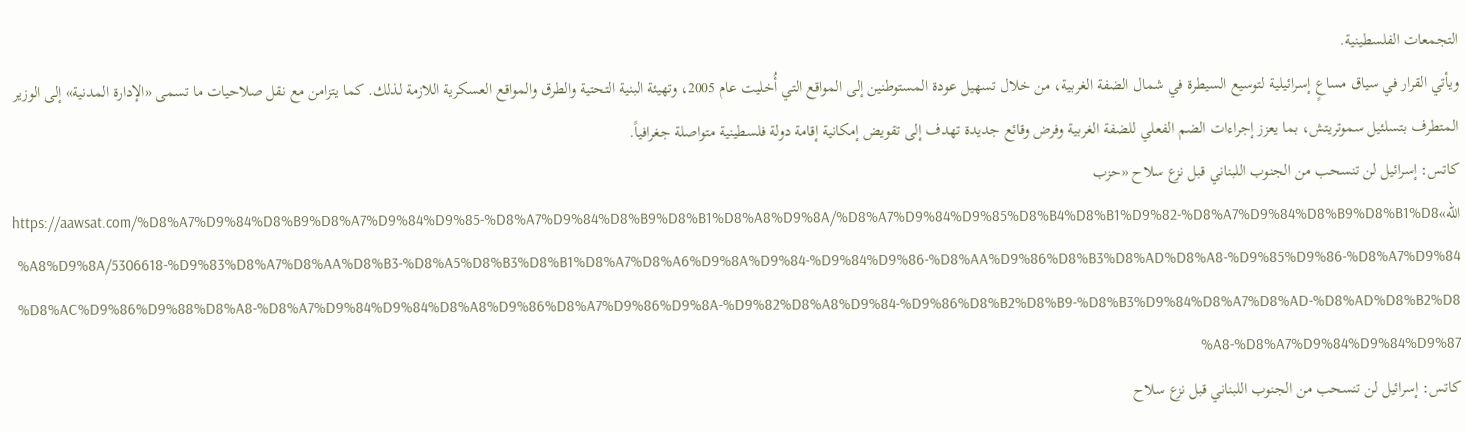التجمعات الفلسطينية.
ويأتي القرار في سياق مساعٍ إسرائيلية لتوسيع السيطرة في شمال الضفة الغربية، من خلال تسهيل عودة المستوطنين إلى المواقع التي أُخليت عام 2005، وتهيئة البنية التحتية والطرق والمواقع العسكرية اللازمة لذلك. كما يتزامن مع نقل صلاحيات ما تسمى «الإدارة المدنية» إلى الوزير المتطرف بتسلئيل سموتريتش، بما يعزز إجراءات الضم الفعلي للضفة الغربية وفرض وقائع جديدة تهدف إلى تقويض إمكانية إقامة دولة فلسطينية متواصلة جغرافياً.
كاتس: إسرائيل لن تنسحب من الجنوب اللبناني قبل نزع سلاح «حزب الله»https://aawsat.com/%D8%A7%D9%84%D8%B9%D8%A7%D9%84%D9%85-%D8%A7%D9%84%D8%B9%D8%B1%D8%A8%D9%8A/%D8%A7%D9%84%D9%85%D8%B4%D8%B1%D9%82-%D8%A7%D9%84%D8%B9%D8%B1%D8%A8%D9%8A/5306618-%D9%83%D8%A7%D8%AA%D8%B3-%D8%A5%D8%B3%D8%B1%D8%A7%D8%A6%D9%8A%D9%84-%D9%84%D9%86-%D8%AA%D9%86%D8%B3%D8%AD%D8%A8-%D9%85%D9%86-%D8%A7%D9%84%D8%AC%D9%86%D9%88%D8%A8-%D8%A7%D9%84%D9%84%D8%A8%D9%86%D8%A7%D9%86%D9%8A-%D9%82%D8%A8%D9%84-%D9%86%D8%B2%D8%B9-%D8%B3%D9%84%D8%A7%D8%AD-%D8%AD%D8%B2%D8%A8-%D8%A7%D9%84%D9%84%D9%87
كاتس: إسرائيل لن تنسحب من الجنوب اللبناني قبل نزع سلاح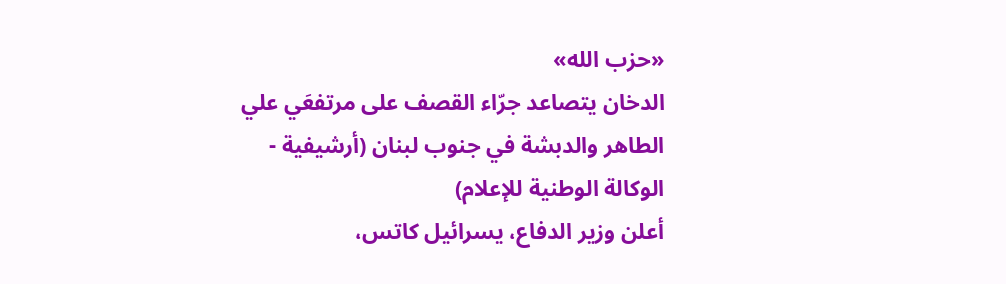«حزب الله»
الدخان يتصاعد جرّاء القصف على مرتفعَي علي الطاهر والدبشة في جنوب لبنان (أرشيفية - الوكالة الوطنية للإعلام)
أعلن وزير الدفاع، يسرائيل كاتس،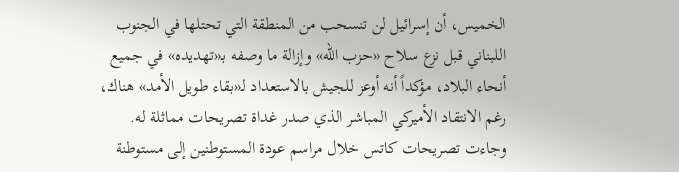الخميس، أن إسرائيل لن تنسحب من المنطقة التي تحتلها في الجنوب اللبناني قبل نزع سلاح «حزب الله» وإزالة ما وصفه بـ«تهديده» في جميع أنحاء البلاد، مؤكداً أنه أوعز للجيش بالاستعداد لـ«بقاء طويل الأمد» هناك، رغم الانتقاد الأميركي المباشر الذي صدر غداة تصريحات مماثلة له.
وجاءت تصريحات كاتس خلال مراسم عودة المستوطنين إلى مستوطنة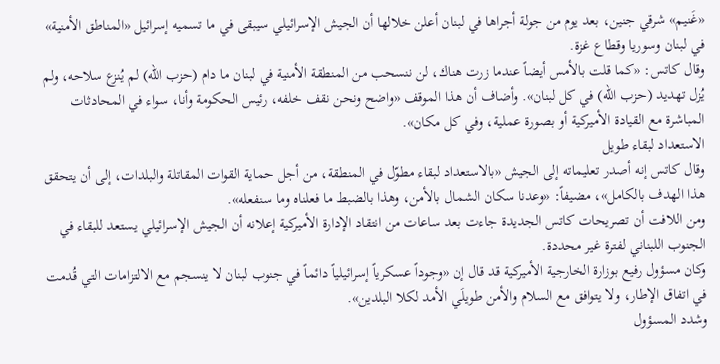«غَنيم» شرقي جنين، بعد يوم من جولة أجراها في لبنان أعلن خلالها أن الجيش الإسرائيلي سيبقى في ما تسميه إسرائيل «المناطق الأمنية» في لبنان وسوريا وقطاع غزة.
وقال كاتس: «كما قلت بالأمس أيضاً عندما زرت هناك، لن ننسحب من المنطقة الأمنية في لبنان ما دام (حزب الله) لم يُنزع سلاحه، ولم يُزل تهديد (حزب الله) في كل لبنان». وأضاف أن هذا الموقف «واضح ونحن نقف خلفه، رئيس الحكومة وأنا، سواء في المحادثات المباشرة مع القيادة الأميركية أو بصورة عملية، وفي كل مكان».
الاستعداد لبقاء طويل
وقال كاتس إنه أصدر تعليماته إلى الجيش «بالاستعداد لبقاء مطوّل في المنطقة، من أجل حماية القوات المقاتلة والبلدات، إلى أن يتحقق هذا الهدف بالكامل»، مضيفاً: «وعدنا سكان الشمال بالأمن، وهذا بالضبط ما فعلناه وما سنفعله».
ومن اللافت أن تصريحات كاتس الجديدة جاءت بعد ساعات من انتقاد الإدارة الأميركية إعلانه أن الجيش الإسرائيلي يستعد للبقاء في الجنوب اللبناني لفترة غير محددة.
وكان مسؤول رفيع بوزارة الخارجية الأميركية قد قال إن «وجوداً عسكرياً إسرائيلياً دائماً في جنوب لبنان لا ينسجم مع الالتزامات التي قُدمت في اتفاق الإطار، ولا يتوافق مع السلام والأمن طويلَي الأمد لكلا البلدين».
وشدد المسؤول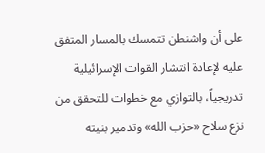على أن واشنطن تتمسك بالمسار المتفق عليه لإعادة انتشار القوات الإسرائيلية تدريجياً، بالتوازي مع خطوات للتحقق من نزع سلاح «حزب الله» وتدمير بنيته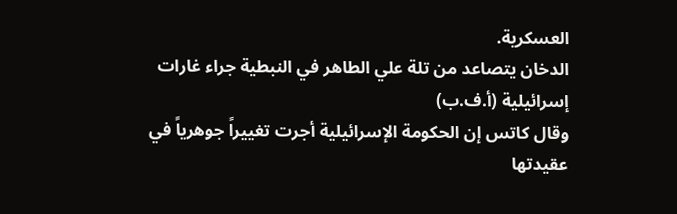العسكرية.
الدخان يتصاعد من تلة علي الطاهر في النبطية جراء غارات إسرائيلية (أ.ف.ب)
وقال كاتس إن الحكومة الإسرائيلية أجرت تغييراً جوهرياً في عقيدتها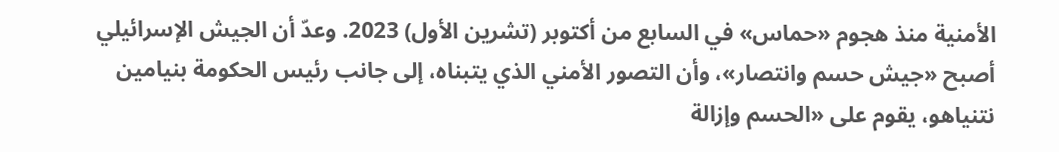الأمنية منذ هجوم «حماس» في السابع من أكتوبر (تشرين الأول) 2023. وعدّ أن الجيش الإسرائيلي أصبح «جيش حسم وانتصار»، وأن التصور الأمني الذي يتبناه، إلى جانب رئيس الحكومة بنيامين نتنياهو، يقوم على «الحسم وإزالة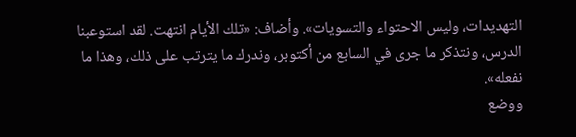التهديدات، وليس الاحتواء والتسويات». وأضاف: «تلك الأيام انتهت. لقد استوعبنا الدرس، ونتذكر ما جرى في السابع من أكتوبر، وندرك ما يترتب على ذلك، وهذا ما نفعله».
ووضع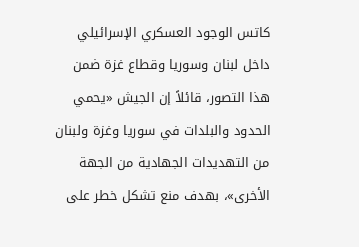كاتس الوجود العسكري الإسرائيلي داخل لبنان وسوريا وقطاع غزة ضمن هذا التصور، قائلاً إن الجيش «يحمي الحدود والبلدات في سوريا وغزة ولبنان من التهديدات الجهادية من الجهة الأخرى»، بهدف منع تشكل خطر على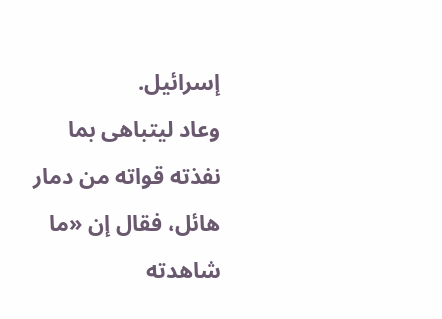إسرائيل.
وعاد ليتباهى بما نفذته قواته من دمار هائل، فقال إن «ما شاهدته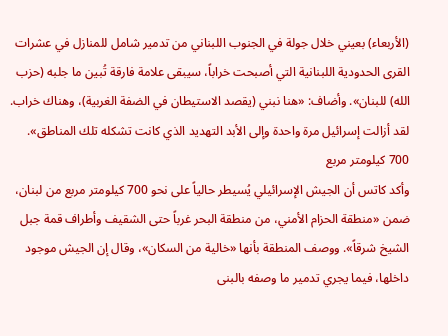(الأربعاء) بعيني خلال جولة في الجنوب اللبناني من تدمير شامل للمنازل في عشرات القرى الحدودية اللبنانية التي أصبحت خراباً، سيبقى علامة فارقة تُبين ما جلبه (حزب الله) للبنان». وأضاف: «هنا نبني (يقصد الاستيطان في الضفة الغربية)، وهناك خراب. لقد أزالت إسرائيل مرة واحدة وإلى الأبد التهديد الذي كانت تشكله تلك المناطق».
700 كيلومتر مربع
وأكد كاتس أن الجيش الإسرائيلي يُسيطر حالياً على نحو 700 كيلومتر مربع من لبنان، ضمن «منطقة الحزام الأمني، من منطقة البحر غرباً حتى الشقيف وأطراف قمة جبل الشيخ شرقاً». ووصف المنطقة بأنها «خالية من السكان»، وقال إن الجيش موجود داخلها، فيما يجري تدمير ما وصفه بالبنى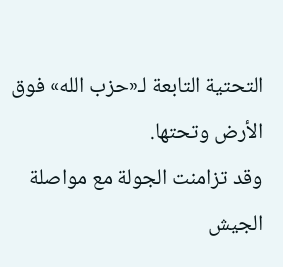التحتية التابعة لـ«حزب الله» فوق الأرض وتحتها.
وقد تزامنت الجولة مع مواصلة الجيش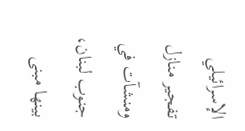الإسرائيلي تفجير منازل ومنشآت في جنوب لبنان، بينها مبنى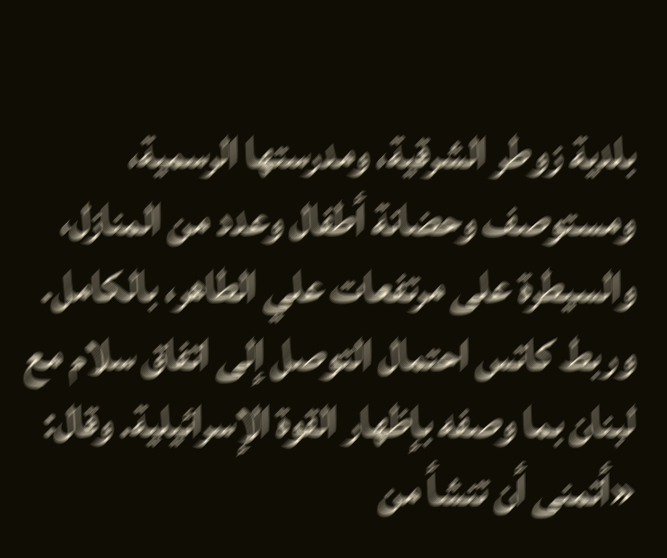بلدية زوطر الشرقية، ومدرستها الرسمية، ومستوصف وحضانة أطفال وعدد من المنازل، والسيطرة على مرتفعات علي الطاهر، بالكامل.
وربط كاتس احتمال التوصل إلى اتفاق سلام مع لبنان بما وصفه بإظهار القوة الإسرائيلية. وقال: «أتمنى أن تنشأ من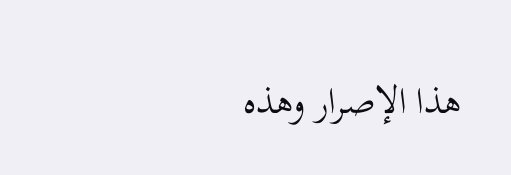هذا الإصرار وهذه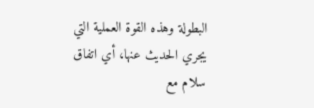البطولة وهذه القوة العملية التي يجري الحديث عنها، أي اتفاق سلام مع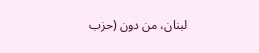لبنان، من دون (حزب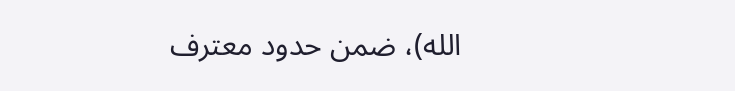الله)، ضمن حدود معترف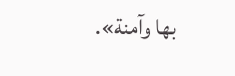بها وآمنة».